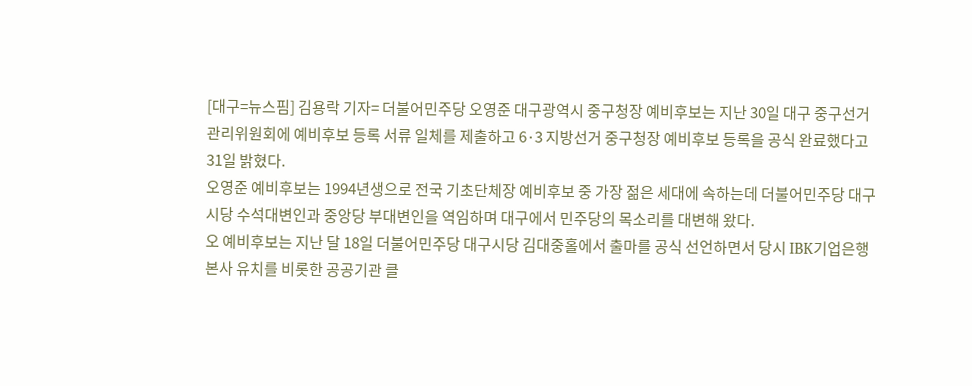[대구=뉴스핌] 김용락 기자= 더불어민주당 오영준 대구광역시 중구청장 예비후보는 지난 30일 대구 중구선거관리위원회에 예비후보 등록 서류 일체를 제출하고 6·3 지방선거 중구청장 예비후보 등록을 공식 완료했다고 31일 밝혔다.
오영준 예비후보는 1994년생으로 전국 기초단체장 예비후보 중 가장 젊은 세대에 속하는데 더불어민주당 대구시당 수석대변인과 중앙당 부대변인을 역임하며 대구에서 민주당의 목소리를 대변해 왔다.
오 예비후보는 지난 달 18일 더불어민주당 대구시당 김대중홀에서 출마를 공식 선언하면서 당시 IBK기업은행 본사 유치를 비롯한 공공기관 클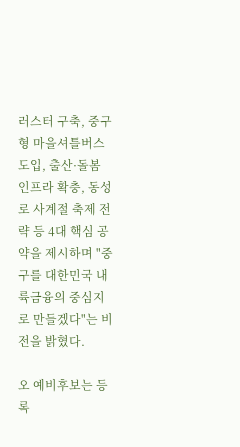러스터 구축, 중구형 마을셔틀버스 도입, 출산·돌봄 인프라 확충, 동성로 사계절 축제 전략 등 4대 핵심 공약을 제시하며 "중구를 대한민국 내륙금융의 중심지로 만들겠다"는 비전을 밝혔다.

오 예비후보는 등록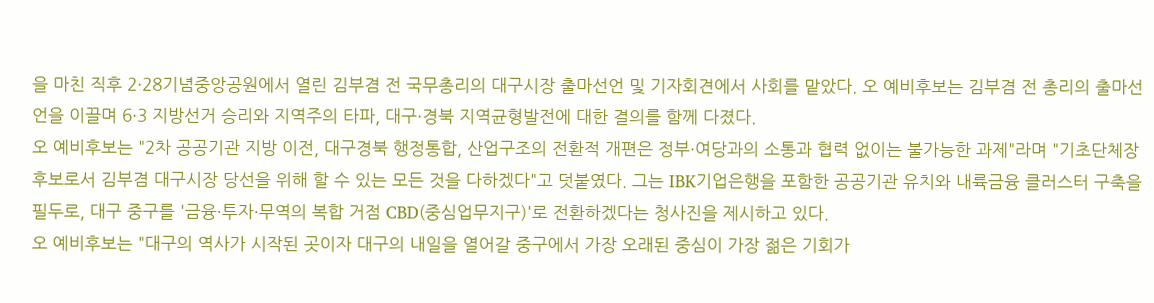을 마친 직후 2·28기념중앙공원에서 열린 김부겸 전 국무총리의 대구시장 출마선언 및 기자회견에서 사회를 맡았다. 오 예비후보는 김부겸 전 총리의 출마선언을 이끌며 6·3 지방선거 승리와 지역주의 타파, 대구·경북 지역균형발전에 대한 결의를 함께 다졌다.
오 예비후보는 "2차 공공기관 지방 이전, 대구경북 행정통합, 산업구조의 전환적 개편은 정부·여당과의 소통과 협력 없이는 불가능한 과제"라며 "기초단체장 후보로서 김부겸 대구시장 당선을 위해 할 수 있는 모든 것을 다하겠다"고 덧붙였다. 그는 IBK기업은행을 포함한 공공기관 유치와 내륙금융 클러스터 구축을 필두로, 대구 중구를 '금융·투자·무역의 복합 거점 CBD(중심업무지구)'로 전환하겠다는 청사진을 제시하고 있다.
오 예비후보는 "대구의 역사가 시작된 곳이자 대구의 내일을 열어갈 중구에서 가장 오래된 중심이 가장 젊은 기회가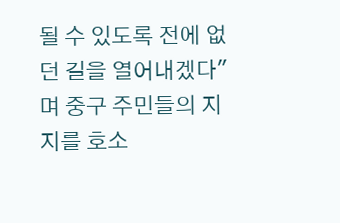될 수 있도록 전에 없던 길을 열어내겠다"며 중구 주민들의 지지를 호소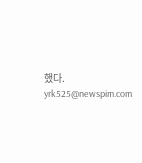했다.
yrk525@newspim.com